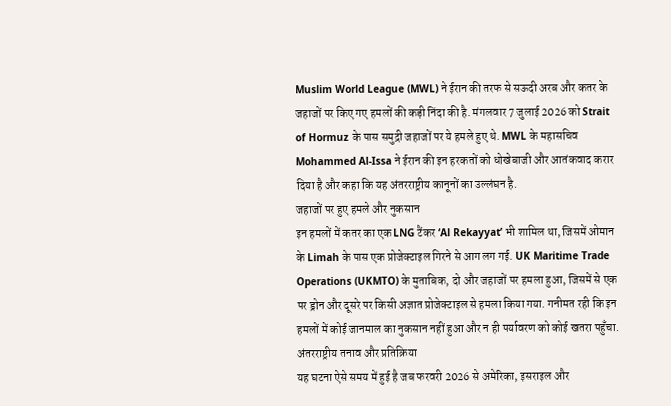Muslim World League (MWL) ने ईरान की तरफ से सऊदी अरब और कतर के जहाजों पर किए गए हमलों की कड़ी निंदा की है. मंगलवार 7 जुलाई 2026 को Strait of Hormuz के पास समुद्री जहाजों पर ये हमले हुए थे. MWL के महासचिव Mohammed Al-Issa ने ईरान की इन हरकतों को धोखेबाजी और आतंकवाद करार दिया है और कहा कि यह अंतरराष्ट्रीय कानूनों का उल्लंघन है.
जहाजों पर हुए हमले और नुकसान
इन हमलों में कतर का एक LNG टैंकर ‘Al Rekayyat’ भी शामिल था, जिसमें ओमान के Limah के पास एक प्रोजेक्टाइल गिरने से आग लग गई. UK Maritime Trade Operations (UKMTO) के मुताबिक, दो और जहाजों पर हमला हुआ, जिसमें से एक पर ड्रोन और दूसरे पर किसी अज्ञात प्रोजेक्टाइल से हमला किया गया. गनीमत रही कि इन हमलों में कोई जानमाल का नुकसान नहीं हुआ और न ही पर्यावरण को कोई खतरा पहुँचा.
अंतरराष्ट्रीय तनाव और प्रतिक्रिया
यह घटना ऐसे समय में हुई है जब फरवरी 2026 से अमेरिका, इसराइल और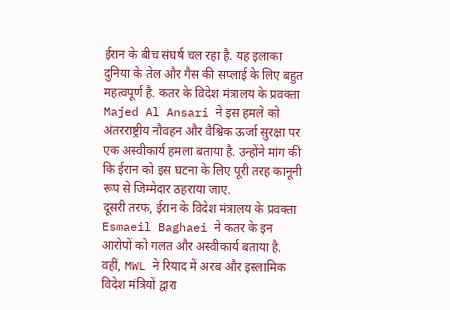ईरान के बीच संघर्ष चल रहा है. यह इलाका दुनिया के तेल और गैस की सप्लाई के लिए बहुत महत्वपूर्ण है. कतर के विदेश मंत्रालय के प्रवक्ता Majed Al Ansari ने इस हमले को अंतरराष्ट्रीय नौवहन और वैश्विक ऊर्जा सुरक्षा पर एक अस्वीकार्य हमला बताया है. उन्होंने मांग की कि ईरान को इस घटना के लिए पूरी तरह कानूनी रूप से जिम्मेदार ठहराया जाए.
दूसरी तरफ, ईरान के विदेश मंत्रालय के प्रवक्ता Esmaeil Baghaei ने कतर के इन आरोपों को गलत और अस्वीकार्य बताया है. वहीं, MWL ने रियाद में अरब और इस्लामिक विदेश मंत्रियों द्वारा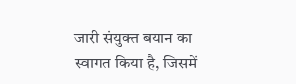जारी संयुक्त बयान का स्वागत किया है, जिसमें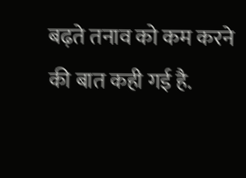बढ़ते तनाव को कम करने की बात कही गई है.